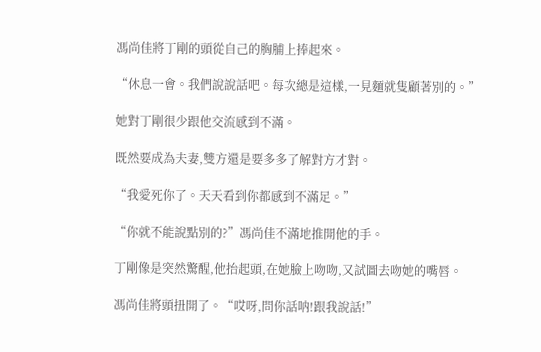馮尚佳將丁剛的頭從自己的胸脯上捧起來。

“休息一會。我們說說話吧。每次總是這樣,一見麵就隻顧著別的。”

她對丁剛很少跟他交流感到不滿。

既然要成為夫妻,雙方還是要多多了解對方才對。

“我愛死你了。天天看到你都感到不滿足。”

“你就不能說點別的?”馮尚佳不滿地推開他的手。

丁剛像是突然驚醒,他抬起頭,在她臉上吻吻,又試圖去吻她的嘴唇。

馮尚佳將頭扭開了。“哎呀,問你話呐!跟我說話!”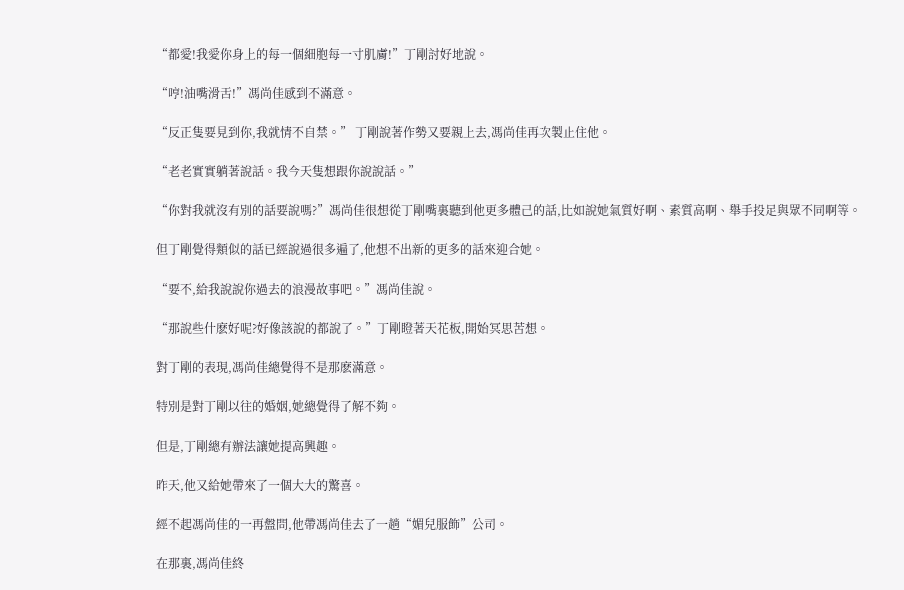“都愛!我愛你身上的每一個細胞每一寸肌膚!”丁剛討好地說。

“哼!油嘴滑舌!”馮尚佳感到不滿意。

“反正隻要見到你,我就情不自禁。” 丁剛說著作勢又要親上去,馮尚佳再次製止住他。

“老老實實躺著說話。我今天隻想跟你說說話。”

“你對我就沒有別的話要說嗎?”馮尚佳很想從丁剛嘴裏聽到他更多體己的話,比如說她氣質好啊、素質高啊、舉手投足與眾不同啊等。

但丁剛覺得類似的話已經說過很多遍了,他想不出新的更多的話來迎合她。

“要不,給我說說你過去的浪漫故事吧。”馮尚佳說。

“那說些什麽好呢?好像該說的都說了。”丁剛瞪著天花板,開始冥思苦想。

對丁剛的表現,馮尚佳總覺得不是那麽滿意。

特別是對丁剛以往的婚姻,她總覺得了解不夠。

但是,丁剛總有辦法讓她提高興趣。

昨天,他又給她帶來了一個大大的驚喜。

經不起馮尚佳的一再盤問,他帶馮尚佳去了一趟“媚兒服飾”公司。

在那裏,馮尚佳終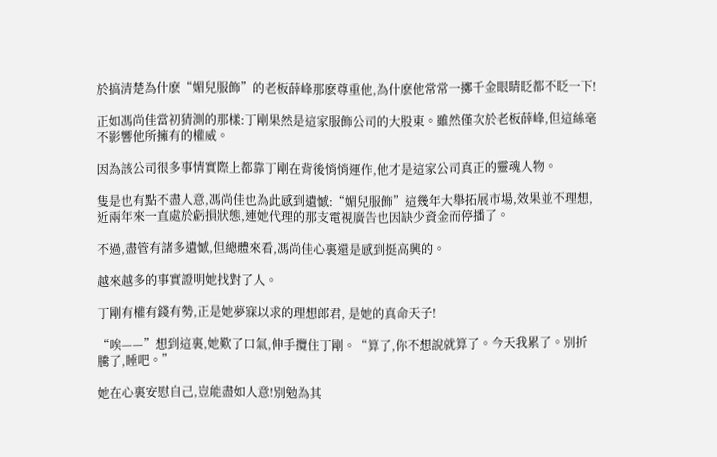於搞清楚為什麽“媚兒服飾”的老板薛峰那麽尊重他,為什麽他常常一擲千金眼睛眨都不眨一下!

正如馮尚佳當初猜測的那樣:丁剛果然是這家服飾公司的大股東。雖然僅次於老板薛峰,但這絲毫不影響他所擁有的權威。

因為該公司很多事情實際上都靠丁剛在背後悄悄運作,他才是這家公司真正的靈魂人物。

隻是也有點不盡人意,馮尚佳也為此感到遺憾:“媚兒服飾”這幾年大舉拓展市場,效果並不理想,近兩年來一直處於虧損狀態,連她代理的那支電視廣告也因缺少資金而停播了。

不過,盡管有諸多遺憾,但總體來看,馮尚佳心裏還是感到挺高興的。

越來越多的事實證明她找對了人。

丁剛有權有錢有勢,正是她夢寐以求的理想郎君, 是她的真命天子!

“唉——”想到這裏,她歎了口氣,伸手攬住丁剛。“算了,你不想說就算了。今天我累了。別折騰了,睡吧。”

她在心裏安慰自己,豈能盡如人意!別勉為其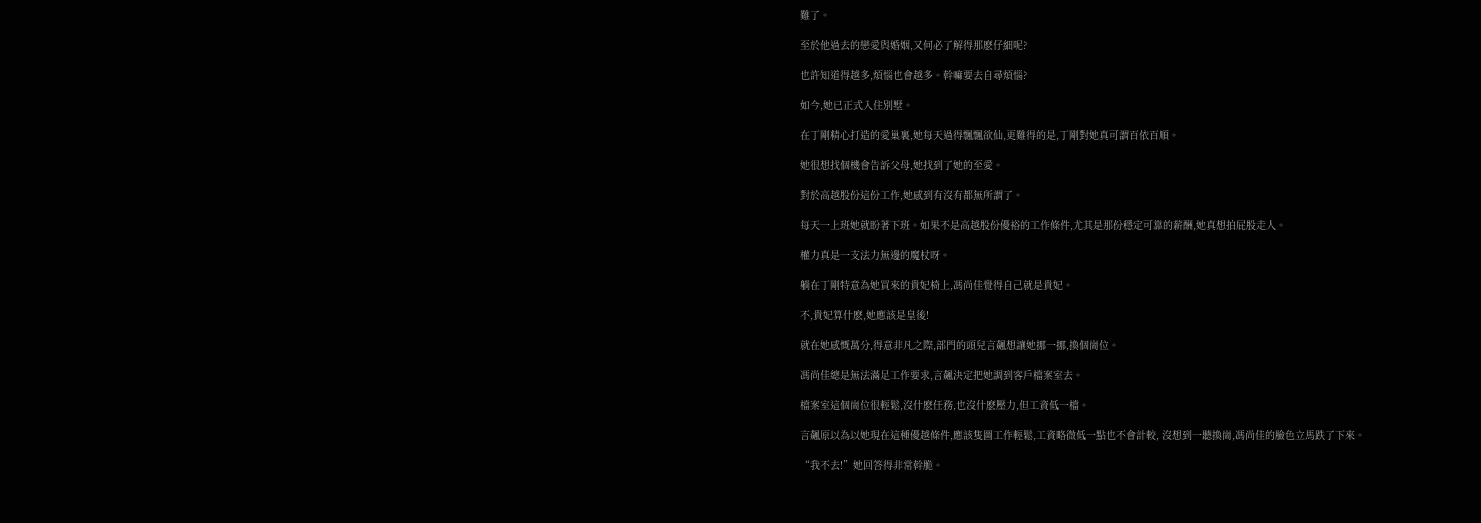難了。

至於他過去的戀愛與婚姻,又何必了解得那麽仔細呢?

也許知道得越多,煩惱也會越多。幹嘛要去自尋煩惱?

如今,她已正式入住別墅。

在丁剛精心打造的愛巢裏,她每天過得飄飄欲仙,更難得的是,丁剛對她真可謂百依百順。

她很想找個機會告訴父母,她找到了她的至愛。

對於高越股份這份工作,她感到有沒有都無所謂了。

每天一上班她就盼著下班。如果不是高越股份優裕的工作條件,尤其是那份穩定可靠的薪酬,她真想拍屁股走人。

權力真是一支法力無邊的魔杖呀。

躺在丁剛特意為她買來的貴妃椅上,馮尚佳覺得自己就是貴妃。

不,貴妃算什麽,她應該是皇後!

就在她感慨萬分,得意非凡之際,部門的頭兒言飆想讓她挪一挪,換個崗位。

馮尚佳總是無法滿足工作要求,言飆決定把她調到客戶檔案室去。

檔案室這個崗位很輕鬆,沒什麽任務,也沒什麽壓力,但工資低一檔。

言飆原以為以她現在這種優越條件,應該隻圖工作輕鬆,工資略微低一點也不會計較, 沒想到一聽換崗,馮尚佳的臉色立馬跌了下來。

“我不去!”她回答得非常幹脆。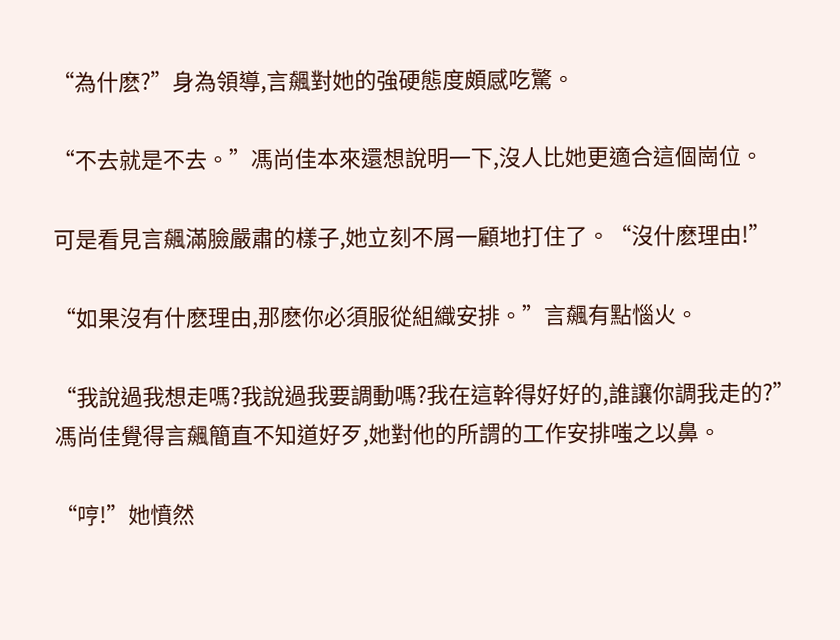“為什麽?”身為領導,言飆對她的強硬態度頗感吃驚。

“不去就是不去。”馮尚佳本來還想說明一下,沒人比她更適合這個崗位。

可是看見言飆滿臉嚴肅的樣子,她立刻不屑一顧地打住了。“沒什麽理由!”

“如果沒有什麽理由,那麽你必須服從組織安排。”言飆有點惱火。

“我說過我想走嗎?我說過我要調動嗎?我在這幹得好好的,誰讓你調我走的?”馮尚佳覺得言飆簡直不知道好歹,她對他的所謂的工作安排嗤之以鼻。

“哼!”她憤然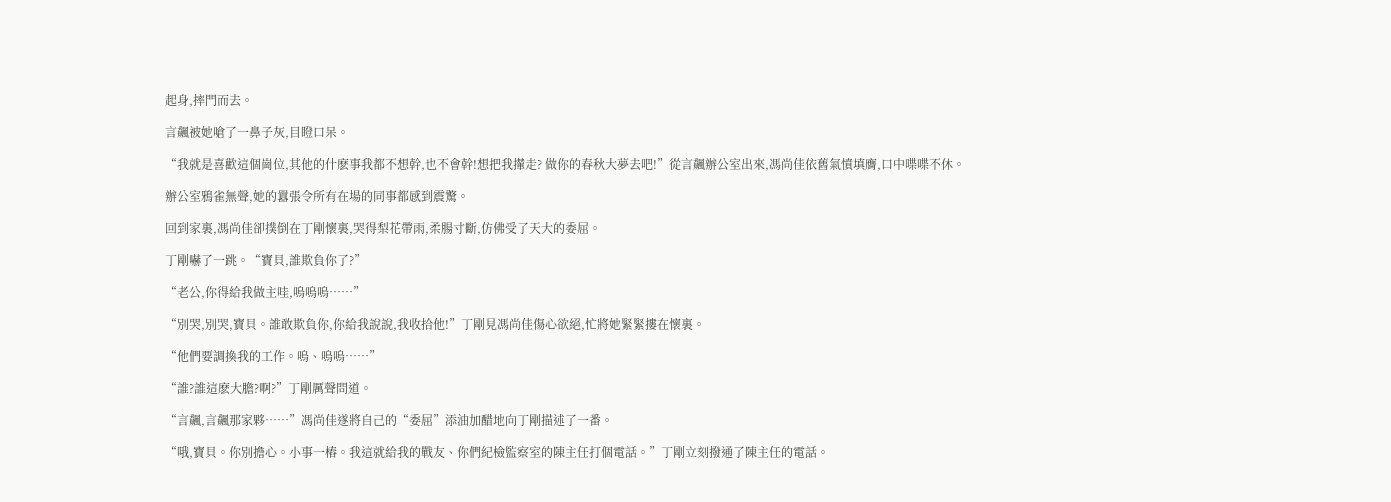起身,摔門而去。

言飆被她嗆了一鼻子灰,目瞪口呆。

“我就是喜歡這個崗位,其他的什麽事我都不想幹,也不會幹!想把我攆走? 做你的春秋大夢去吧!”從言飆辦公室出來,馮尚佳依舊氣憤填膺,口中喋喋不休。

辦公室鴉雀無聲,她的囂張令所有在場的同事都感到震驚。

回到家裏,馮尚佳卻撲倒在丁剛懷裏,哭得梨花帶雨,柔腸寸斷,仿佛受了天大的委屈。

丁剛嚇了一跳。“寶貝,誰欺負你了?”

“老公,你得給我做主哇,嗚嗚嗚……”

“別哭,別哭,寶貝。誰敢欺負你,你給我說說,我收拾他!”丁剛見馮尚佳傷心欲絕,忙將她緊緊摟在懷裏。

“他們要調換我的工作。嗚、嗚嗚……”

“誰?誰這麽大膽?啊?”丁剛厲聲問道。

“言飆,言飆那家夥……”馮尚佳遂將自己的“委屈”添油加醋地向丁剛描述了一番。

“哦,寶貝。你別擔心。小事一樁。我這就給我的戰友、你們紀檢監察室的陳主任打個電話。”丁剛立刻撥通了陳主任的電話。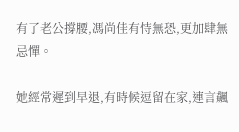有了老公撐腰,馮尚佳有恃無恐,更加肆無忌憚。

她經常遲到早退,有時候逗留在家,連言飆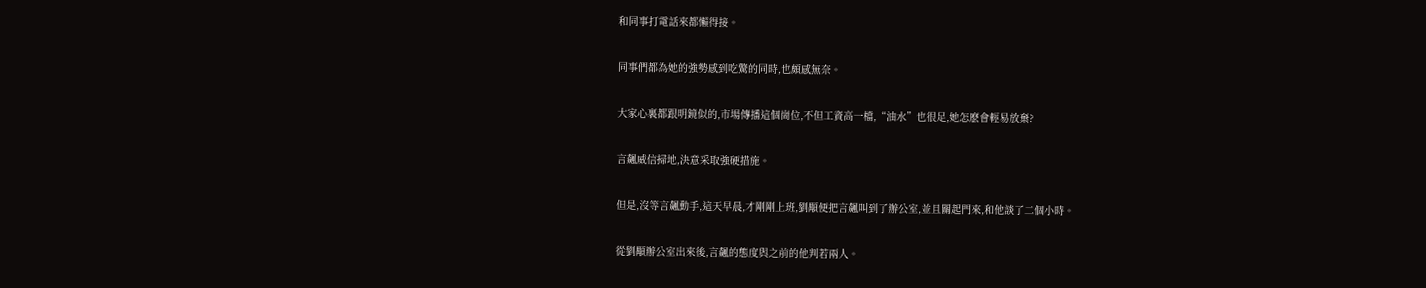和同事打電話來都懶得接。

同事們都為她的強勢感到吃驚的同時,也頗感無奈。

大家心裏都跟明鏡似的,市場傳播這個崗位,不但工資高一檔,“油水”也很足,她怎麽會輕易放棄?

言飆威信掃地,決意采取強硬措施。

但是,沒等言飆動手,這天早晨,才剛剛上班,劉顒便把言飆叫到了辦公室,並且關起門來,和他談了二個小時。

從劉顒辦公室出來後,言飆的態度與之前的他判若兩人。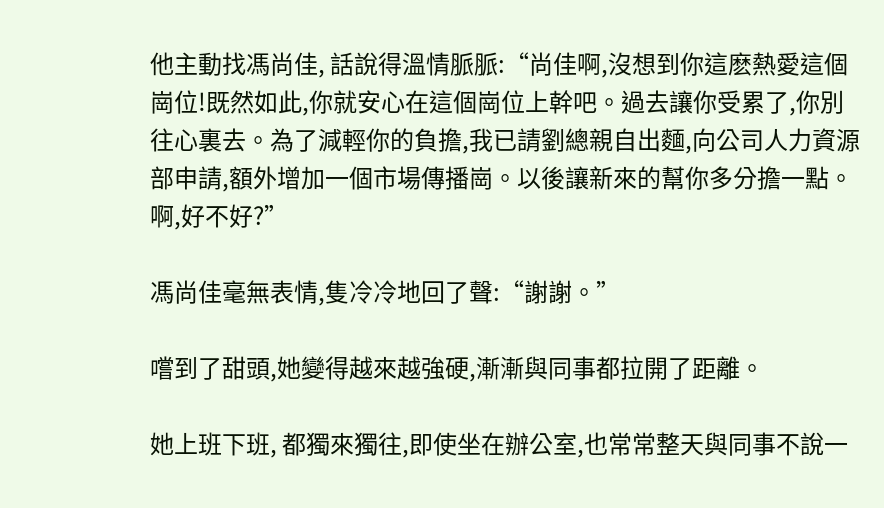他主動找馮尚佳, 話說得溫情脈脈:“尚佳啊,沒想到你這麽熱愛這個崗位!既然如此,你就安心在這個崗位上幹吧。過去讓你受累了,你別往心裏去。為了減輕你的負擔,我已請劉總親自出麵,向公司人力資源部申請,額外增加一個市場傳播崗。以後讓新來的幫你多分擔一點。啊,好不好?”

馮尚佳毫無表情,隻冷冷地回了聲:“謝謝。”

嚐到了甜頭,她變得越來越強硬,漸漸與同事都拉開了距離。

她上班下班, 都獨來獨往,即使坐在辦公室,也常常整天與同事不說一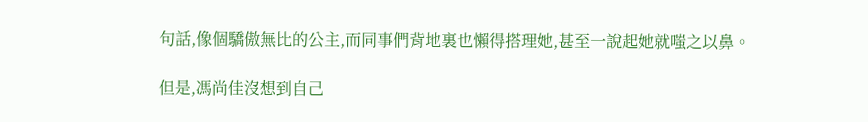句話,像個驕傲無比的公主,而同事們背地裏也懶得搭理她,甚至一說起她就嗤之以鼻。

但是,馮尚佳沒想到自己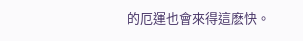的厄運也會來得這麽快。